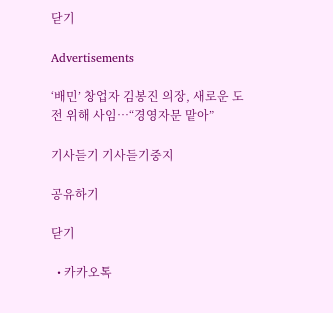닫기

Advertisements

‘배민’ 창업자 김봉진 의장, 새로운 도전 위해 사임…“경영자문 맡아”

기사듣기 기사듣기중지

공유하기

닫기

  • 카카오톡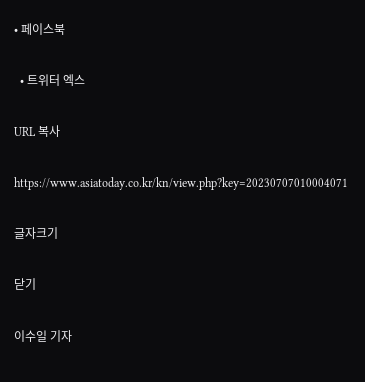• 페이스북

  • 트위터 엑스

URL 복사

https://www.asiatoday.co.kr/kn/view.php?key=20230707010004071

글자크기

닫기

이수일 기자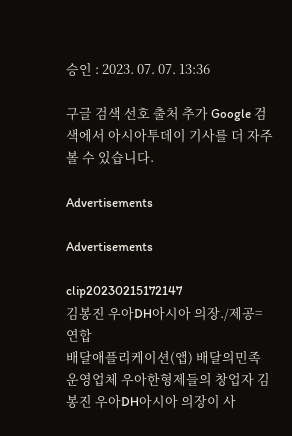승인 : 2023. 07. 07. 13:36

구글 검색 선호 출처 추가 Google 검색에서 아시아투데이 기사를 더 자주 볼 수 있습니다.

Advertisements

Advertisements

clip20230215172147
김봉진 우아DH아시아 의장./제공=연합
배달애플리케이션(앱) 배달의민족 운영업체 우아한형제들의 창업자 김봉진 우아DH아시아 의장이 사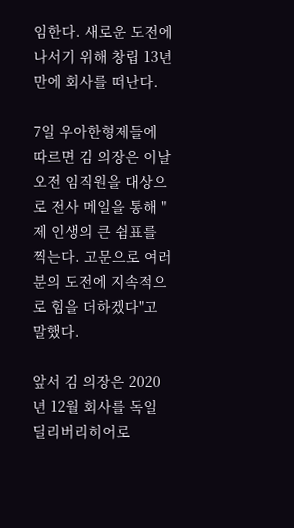임한다. 새로운 도전에 나서기 위해 창립 13년 만에 회사를 떠난다.

7일 우아한형제들에 따르면 김 의장은 이날 오전 임직원을 대상으로 전사 메일을 통해 "제 인생의 큰 쉼표를 찍는다. 고문으로 여러분의 도전에 지속적으로 힘을 더하겠다"고 말했다.

앞서 김 의장은 2020년 12월 회사를 독일 딜리버리히어로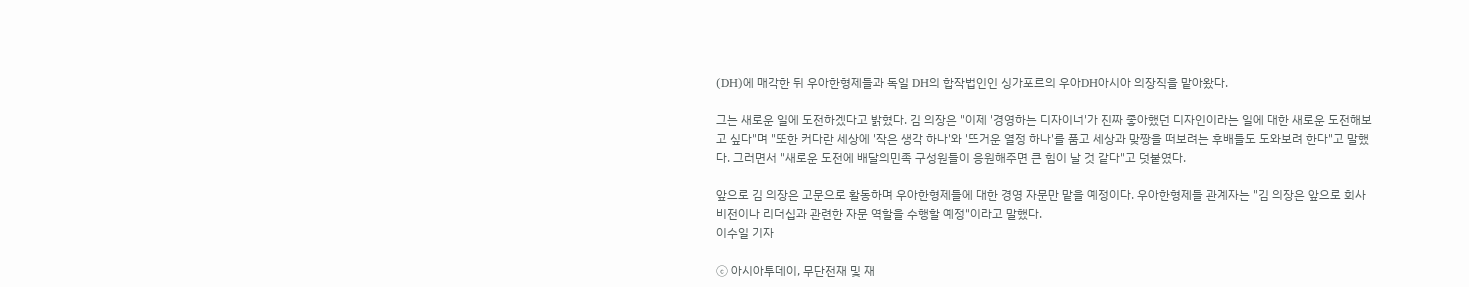(DH)에 매각한 뒤 우아한형제들과 독일 DH의 합작법인인 싱가포르의 우아DH아시아 의장직을 맡아왔다.

그는 새로운 일에 도전하겠다고 밝혔다. 김 의장은 "이제 '경영하는 디자이너'가 진짜 좋아했던 디자인이라는 일에 대한 새로운 도전해보고 싶다"며 "또한 커다란 세상에 '작은 생각 하나'와 '뜨거운 열정 하나'를 품고 세상과 맞짱을 떠보려는 후배들도 도와보려 한다"고 말했다. 그러면서 "새로운 도전에 배달의민족 구성원들이 응원해주면 큰 힘이 날 것 같다"고 덧붙였다.

앞으로 김 의장은 고문으로 활동하며 우아한형제들에 대한 경영 자문만 맡을 예정이다. 우아한형제들 관계자는 "김 의장은 앞으로 회사 비전이나 리더십과 관련한 자문 역할을 수행할 예정"이라고 말했다.
이수일 기자

ⓒ 아시아투데이, 무단전재 및 재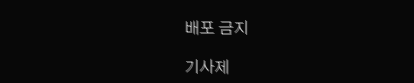배포 금지

기사제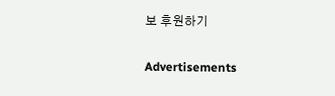보 후원하기

Advertisements